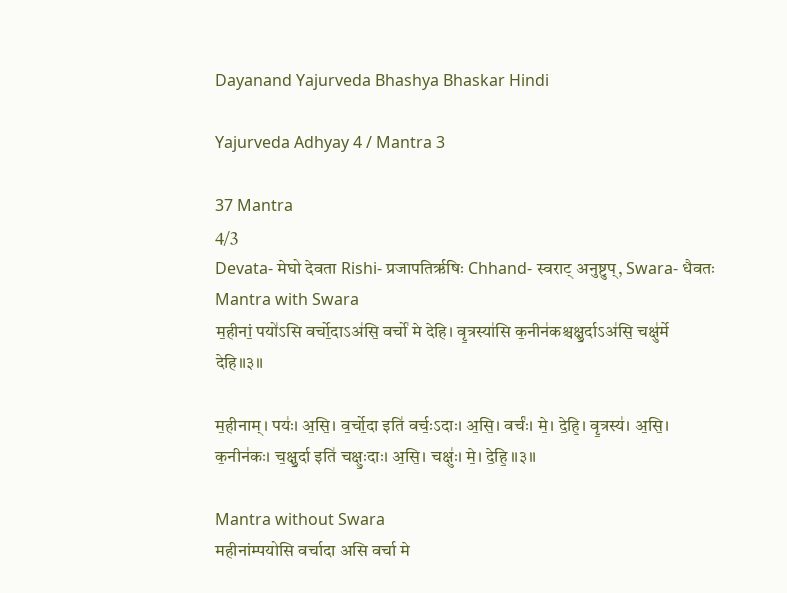Dayanand Yajurveda Bhashya Bhaskar Hindi

Yajurveda Adhyay 4 / Mantra 3

37 Mantra
4/3
Devata- मेघो देवता Rishi- प्रजापतिर्ऋषिः Chhand- स्वराट् अनुष्टुप्, Swara- धैवतः
Mantra with Swara
म॒हीनां॒ पयो॑ऽसि वर्चो॒दाऽअ॑सि॒ वर्चो॑ मे देहि। वृ॒त्रस्या॑सि क॒नीन॑कश्चक्षु॒र्दाऽअ॑सि॒ चक्षु॑र्मे देहि॥३॥

म॒हीनाम्। पयः॑। अ॒सि॒। व॒र्चो॒दा इति॑ वर्चः॒ऽदाः। अ॒सि॒। वर्चः॑। मे॒। दे॒हि॒। वृ॒त्रस्य॑। अ॒सि॒। क॒नीन॑कः। च॒क्षु॒र्दा इति॑ चक्षुः॒दाः। अ॒सि॒। चक्षुः॑। मे॒। दे॒हि॒ ॥३॥

Mantra without Swara
महीनांम्पयोसि वर्चादा असि वर्चा मे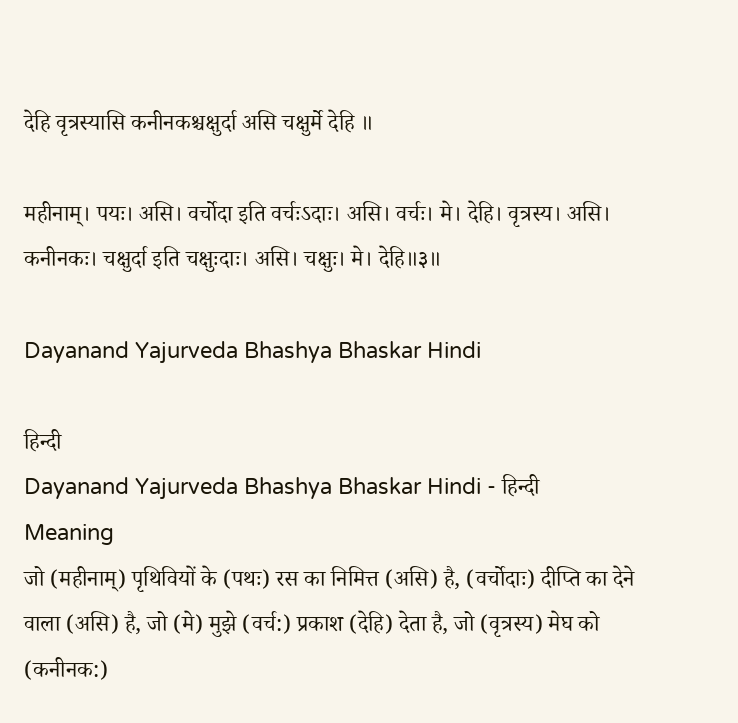देहि वृत्रस्यासि कनीनकश्चक्षुर्दा असि चक्षुर्मे देहि ॥

महीनाम्। पयः। असि। वर्चोदा इति वर्चःऽदाः। असि। वर्चः। मे। देहि। वृत्रस्य। असि। कनीनकः। चक्षुर्दा इति चक्षुःदाः। असि। चक्षुः। मे। देहि॥३॥

Dayanand Yajurveda Bhashya Bhaskar Hindi

हिन्दी
Dayanand Yajurveda Bhashya Bhaskar Hindi - हिन्दी
Meaning
जो (महीनाम्) पृथिवियों के (पथः) रस का निमित्त (असि) है, (वर्चोदाः) दीप्ति का देने वाला (असि) है, जो (मे) मुझे (वर्च:) प्रकाश (देहि) देता है, जो (वृत्रस्य) मेघ को (कनीनक:)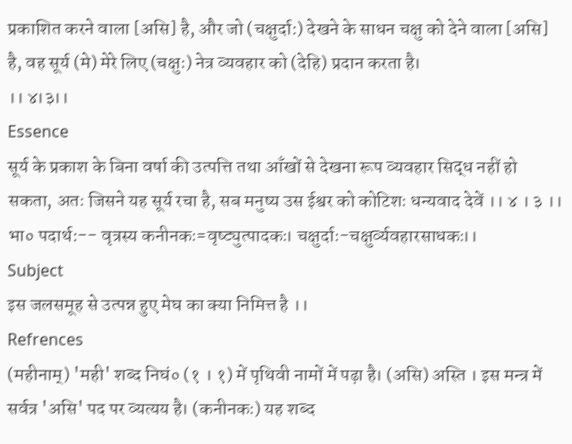प्रकाशित करने वाला [असि] है, और जो (चक्षुर्दा:) देखने के साधन चक्षु को देने वाला [असि] है, वह सूर्य (मे) मेरे लिए (चक्षुः) नेत्र व्यवहार को (देहि) प्रदान करता है।
।। ४।३।।
Essence
सूर्य के प्रकाश के बिना वर्षा की उत्पत्ति तथा आँखों से देखना रूप व्यवहार सिद्ध नहीं हो सकता, अतः जिसने यह सूर्य रचा है, सब मनुष्य उस ईश्वर को कोटिशः धन्यवाद देवें ।। ४ । ३ ।।
भा० पदार्थ:-- वृत्रस्य कनीनकः=वृष्ट्युत्पादकः। चक्षुर्दाः-चक्षुर्व्यवहारसाधकः।।
Subject
इस जलसमूह से उत्पन्न हुए मेघ का क्या निमित्त है ।।
Refrences
(महीनाम्) 'मही' शब्द निघं० (१ । १) में पृथिवी नामों में पढ़ा है। (असि) अस्ति । इस मन्त्र में सर्वत्र 'असि' पद पर व्यत्यय है। (कनीनकः) यह शब्द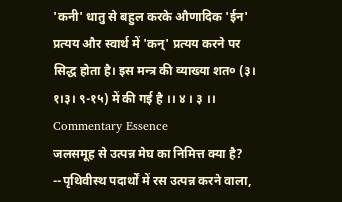'कनी' धातु से बहुल करके औणादिक 'ईन' प्रत्यय और स्वार्थ में 'कन्' प्रत्यय करने पर सिद्ध होता है। इस मन्त्र की व्याख्या शत० (३। १।३। ९-१५) में की गई है ।। ४ । ३ ।।
Commentary Essence
जलसमूह से उत्पन्न मेघ का निमित्त क्या है? --पृथिवीस्थ पदार्थों में रस उत्पन्न करने वाला,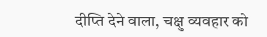दीप्ति देने वाला, चक्षु व्यवहार को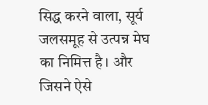सिद्ध करने वाला, सूर्य जलसमूह से उत्पन्न मेघ का निमित्त है। और जिसने ऐसे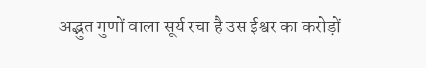अद्भुत गुणों वाला सूर्य रचा है उस ईश्वर का करोड़ों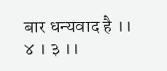बार धन्यवाद है ।। ४ । ३ ।।